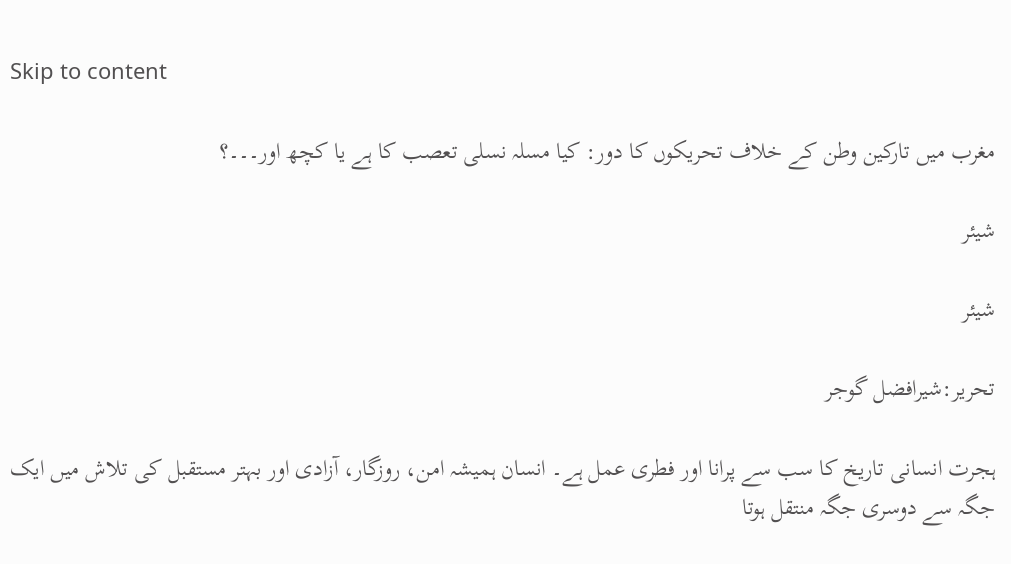Skip to content

مغرب میں تارکین وطن کے خلاف تحریکوں کا دور: کیا مسلہ نسلی تعصب کا ہے یا کچھ اور۔۔۔؟

شیئر

شیئر

تحریر:شیرافضل گوجر

ہجرت انسانی تاریخ کا سب سے پرانا اور فطری عمل ہے۔ انسان ہمیشہ امن، روزگار، آزادی اور بہتر مستقبل کی تلاش میں ایک جگہ سے دوسری جگہ منتقل ہوتا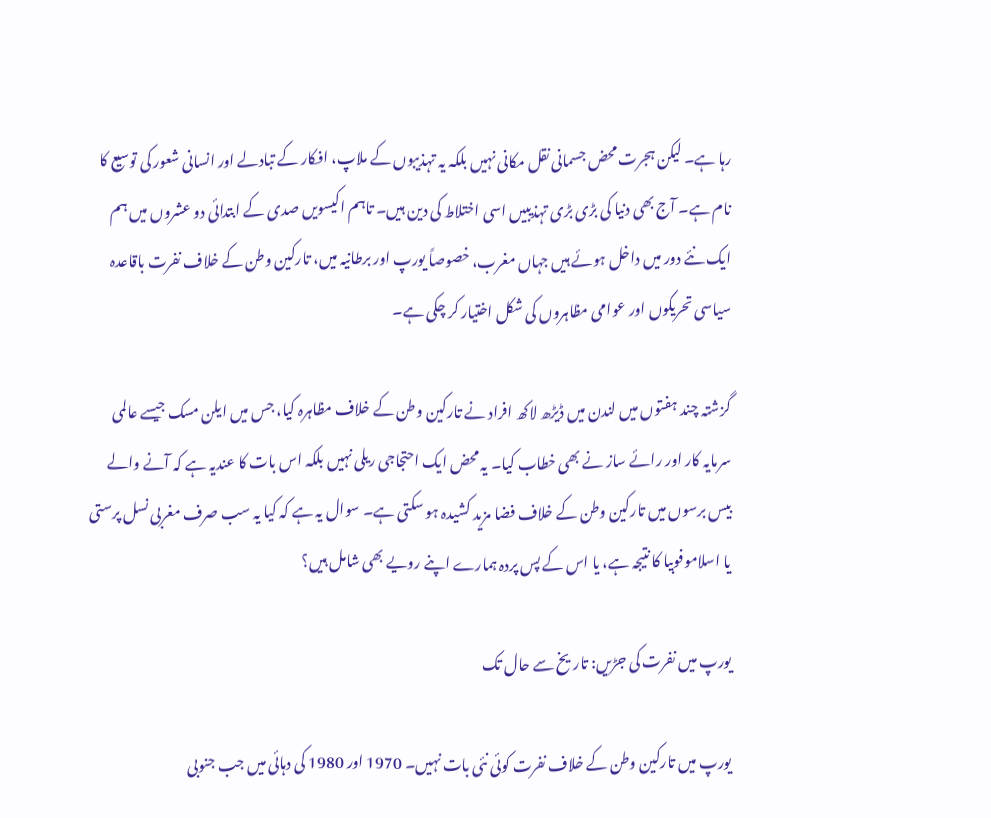رہا ہے۔ لیکن ہجرت محض جسمانی نقل مکانی نہیں بلکہ یہ تہذیبوں کے ملاپ، افکار کے تبادلے اور انسانی شعور کی توسیع کا نام ہے۔ آج بھی دنیا کی بڑی بڑی تہذیبیں اسی اختلاط کی دین ہیں۔ تاہم اکیسویں صدی کے ابتدائی دو عشروں میں ہم ایک نئے دور میں داخل ہوئے ہیں جہاں مغرب، خصوصاً یورپ اور برطانیہ میں، تارکین وطن کے خلاف نفرت باقاعدہ سیاسی تحریکوں اور عوامی مظاہروں کی شکل اختیار کر چکی ہے۔

گزشتہ چند ہفتوں میں لندن میں ڈیڑھ لاکھ افراد نے تارکین وطن کے خلاف مظاہرہ کیا، جس میں ایلن مسک جیسے عالمی سرمایہ کار اور رائے ساز نے بھی خطاب کیا۔ یہ محض ایک احتجاجی ریلی نہیں بلکہ اس بات کا عندیہ ہے کہ آنے والے بیس برسوں میں تارکین وطن کے خلاف فضا مزید کشیدہ ہو سکتی ہے۔ سوال یہ ہے کہ کیا یہ سب صرف مغربی نسل پرستی یا اسلاموفوبیا کا نتیجہ ہے، یا اس کے پس پردہ ہمارے اپنے رویے بھی شامل ہیں؟

یورپ میں نفرت کی جڑیں: تاریخ سے حال تک

یورپ میں تارکین وطن کے خلاف نفرت کوئی نئی بات نہیں۔ 1970 اور 1980 کی دہائی میں جب جنوبی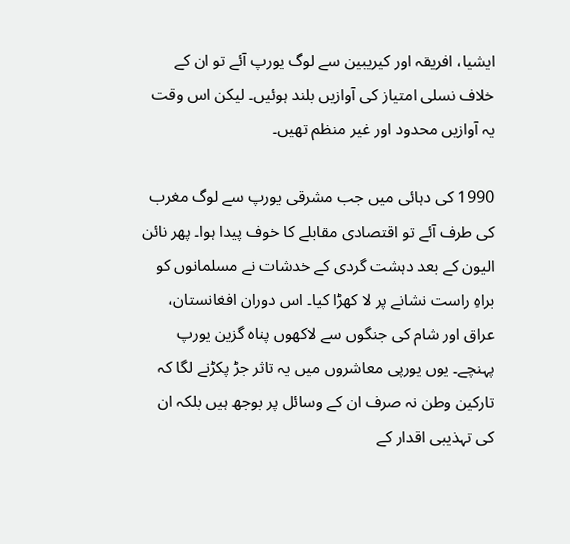ایشیا، افریقہ اور کیریبین سے لوگ یورپ آئے تو ان کے خلاف نسلی امتیاز کی آوازیں بلند ہوئیں۔ لیکن اس وقت یہ آوازیں محدود اور غیر منظم تھیں۔

1990 کی دہائی میں جب مشرقی یورپ سے لوگ مغرب کی طرف آئے تو اقتصادی مقابلے کا خوف پیدا ہوا۔ پھر نائن الیون کے بعد دہشت گردی کے خدشات نے مسلمانوں کو براہِ راست نشانے پر لا کھڑا کیا۔ اس دوران افغانستان، عراق اور شام کی جنگوں سے لاکھوں پناہ گزین یورپ پہنچے۔ یوں یورپی معاشروں میں یہ تاثر جڑ پکڑنے لگا کہ تارکین وطن نہ صرف ان کے وسائل پر بوجھ ہیں بلکہ ان کی تہذیبی اقدار کے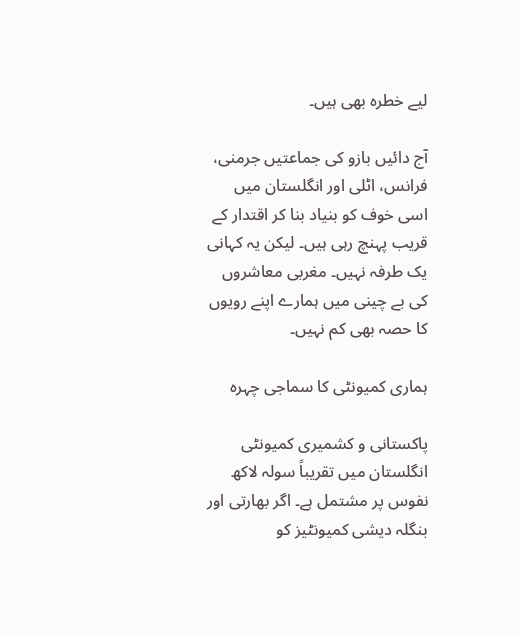لیے خطرہ بھی ہیں۔

آج دائیں بازو کی جماعتیں جرمنی، فرانس، اٹلی اور انگلستان میں اسی خوف کو بنیاد بنا کر اقتدار کے قریب پہنچ رہی ہیں۔ لیکن یہ کہانی یک طرفہ نہیں۔ مغربی معاشروں کی بے چینی میں ہمارے اپنے رویوں کا حصہ بھی کم نہیں۔

ہماری کمیونٹی کا سماجی چہرہ

پاکستانی و کشمیری کمیونٹی انگلستان میں تقریباً سولہ لاکھ نفوس پر مشتمل ہے۔ اگر بھارتی اور بنگلہ دیشی کمیونٹیز کو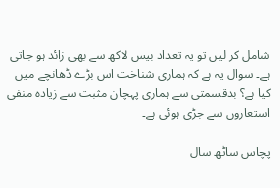شامل کر لیں تو یہ تعداد بیس لاکھ سے بھی زائد ہو جاتی ہے۔ سوال یہ ہے کہ ہماری شناخت اس بڑے ڈھانچے میں کیا ہے؟ بدقسمتی سے ہماری پہچان مثبت سے زیادہ منفی استعاروں سے جڑی ہوئی ہے۔

پچاس ساٹھ سال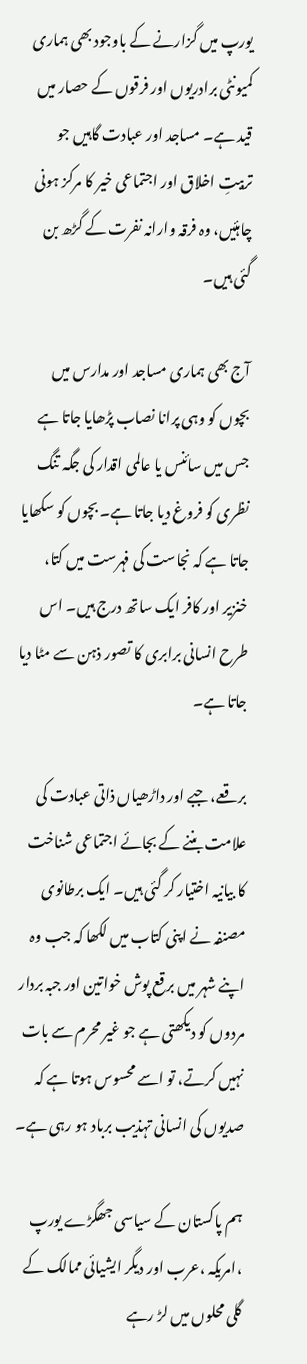یورپ میں گزارنے کے باوجود بھی ہماری کمیونٹی برادریوں اور فرقوں کے حصار میں قید ہے۔ مساجد اور عبادت گاہیں جو تربیتِ اخلاق اور اجتماعی خیر کا مرکز ہونی چاہئیں، وہ فرقہ وارانہ نفرت کے گڑھ بن گئی ہیں۔

آج بھی ہماری مساجد اور مدارس میں بچوں کو وہی پرانا نصاب پڑھایا جاتا ہے جس میں سائنس یا عالمی اقدار کی جگہ تنگ نظری کو فروغ دیا جاتا ہے۔ بچوں کو سکھایا جاتا ہے کہ نجاست کی فہرست میں کتا، خنزیر اور کافر ایک ساتھ درج ہیں۔ اس طرح انسانی برابری کا تصور ذہن سے مٹا دیا جاتا ہے۔

برقعے، جبے اور داڑھیاں ذاتی عبادت کی علامت بننے کے بجائے اجتماعی شناخت کا بیانیہ اختیار کر گئی ہیں۔ ایک برطانوی مصنفہ نے اپنی کتاب میں لکھا کہ جب وہ اپنے شہر میں برقع پوش خواتین اور جبہ بردار مردوں کو دیکھتی ہے جو غیر محرم سے بات نہیں کرتے، تو اسے محسوس ہوتا ہے کہ صدیوں کی انسانی تہذیب برباد ہو رہی ہے۔

ہم پاکستان کے سیاسی جھگڑے یورپ ،امریکہ ،عرب اور دیگر ایشیائی ممالک کے گلی محلوں میں لڑ رہے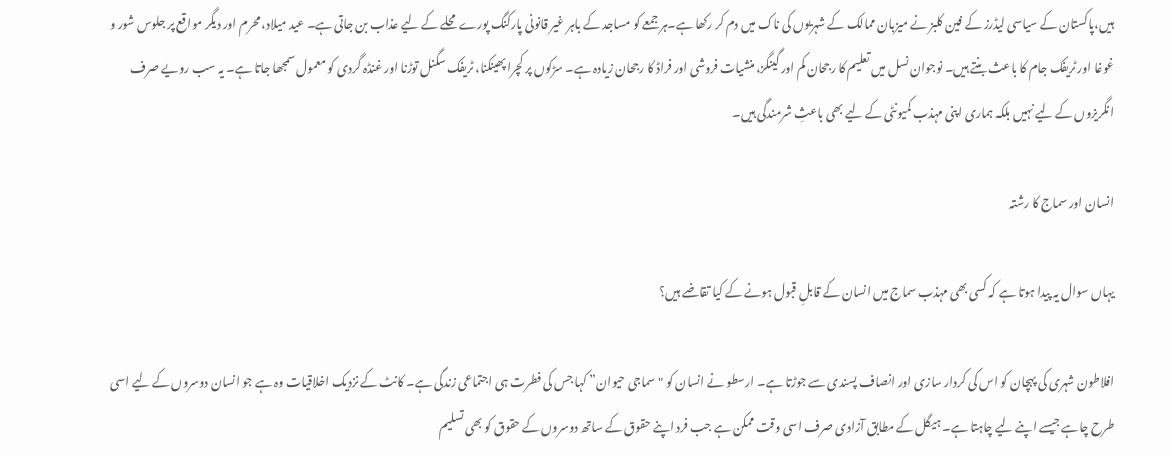ہیں،پاکستان کے سیاسی لیڈرز کے فین کلبز نے میزبان ممالک کے شہریوں کی ناک میں دم کر رکھا ہے۔ہر جمعے کو مساجد کے باہر غیر قانونی پارکنگ پورے محلے کے لیے عذاب بن جاتی ہے۔ عید میلاد، محرم اور دیگر مواقع پر جلوس شور و غوغا اور ٹریفک جام کا باعث بنتے ہیں۔ نوجوان نسل میں تعلیم کا رجحان کم اور گینگز، منشیات فروشی اور فراڈ کا رجحان زیادہ ہے۔ سڑکوں پر کچرا پھینکنا، ٹریفک سگنل توڑنا اور غنڈہ گردی کو معمول سمجھا جاتا ہے۔ یہ سب رویے صرف انگریزوں کے لیے نہیں بلکہ ہماری اپنی مہذب کمیونٹی کے لیے بھی باعثِ شرمندگی ہیں۔

انسان اور سماج کا رشتہ

یہاں سوال یہ پیدا ہوتا ہے کہ کسی بھی مہذب سماج میں انسان کے قابلِ قبول ہونے کے کیا تقاضے ہیں؟

افلاطون شہری کی پہچان کو اس کی کردار سازی اور انصاف پسندی سے جوڑتا ہے۔ ارسطو نے انسان کو "سماجی حیوان” کہا جس کی فطرت ہی اجتماعی زندگی ہے۔ کانٹ کے نزدیک اخلاقیات وہ ہے جو انسان دوسروں کے لیے اسی طرح چاہے جیسے اپنے لیے چاہتا ہے۔ ہیگل کے مطابق آزادی صرف اسی وقت ممکن ہے جب فرد اپنے حقوق کے ساتھ دوسروں کے حقوق کو بھی تسلیم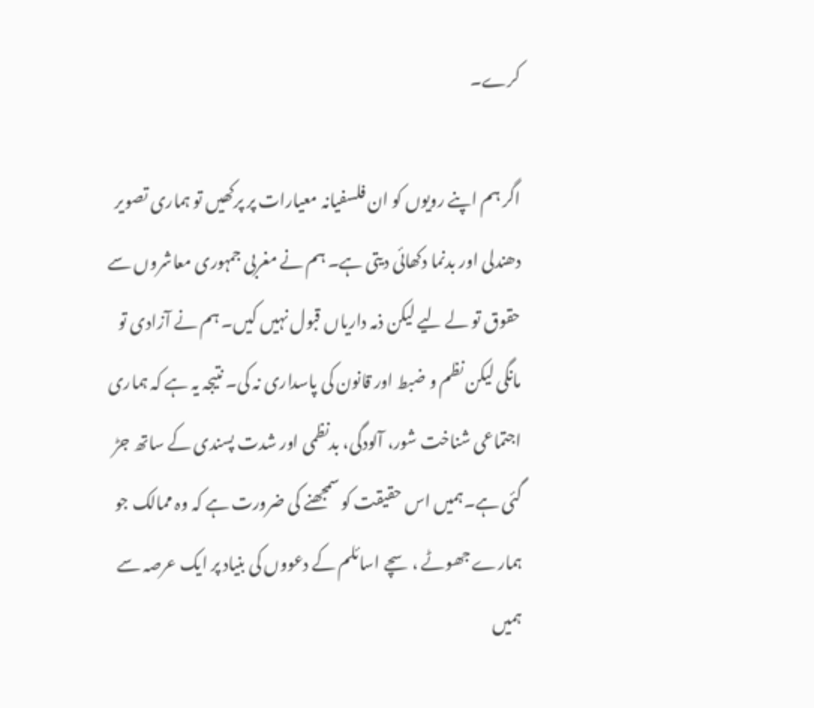کرے۔

اگر ہم اپنے رویوں کو ان فلسفیانہ معیارات پر پرکھیں تو ہماری تصویر دھندلی اور بدنما دکھائی دیتی ہے۔ ہم نے مغربی جمہوری معاشروں سے حقوق تو لے لیے لیکن ذمہ داریاں قبول نہیں کیں۔ ہم نے آزادی تو مانگی لیکن نظم و ضبط اور قانون کی پاسداری نہ کی۔ نتیجہ یہ ہے کہ ہماری اجتماعی شناخت شور، آلودگی، بدنظمی اور شدت پسندی کے ساتھ جڑ گئی ہے۔ہمیں اس حقیقت کو سمجھنے کی ضرورت ہے کہ وہ ممالک جو ہمارے جھوٹے ،سچے اسائلم کے دعووں کی بنیاد پر ایک عرصہ سے ہمیں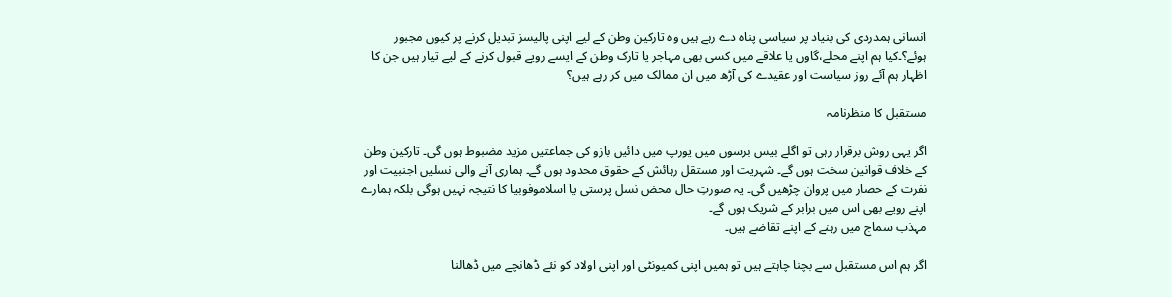انسانی ہمدردی کی بنیاد پر سیاسی پناہ دے رہے ہیں وہ تارکین وطن کے لیے اپنی پالیسز تبدیل کرنے پر کیوں مجبور ہوئے؟۔کیا ہم اپنے محلے،گاوں یا علاقے میں کسی بھی مہاجر یا تارک وطن کے ایسے رویے قبول کرنے کے لیے تیار ہیں جن کا اظہار ہم آئے روز سیاست اور عقیدے کی آڑھ میں ان ممالک میں کر رہے ہیں؟

مستقبل کا منظرنامہ

اگر یہی روش برقرار رہی تو اگلے بیس برسوں میں یورپ میں دائیں بازو کی جماعتیں مزید مضبوط ہوں گی۔ تارکین وطن کے خلاف قوانین سخت ہوں گے۔ شہریت اور مستقل رہائش کے حقوق محدود ہوں گے۔ ہماری آنے والی نسلیں اجنبیت اور نفرت کے حصار میں پروان چڑھیں گی۔ یہ صورتِ حال محض نسل پرستی یا اسلاموفوبیا کا نتیجہ نہیں ہوگی بلکہ ہمارے اپنے رویے بھی اس میں برابر کے شریک ہوں گے۔
مہذب سماج میں رہنے کے اپنے تقاضے ہیں۔

اگر ہم اس مستقبل سے بچنا چاہتے ہیں تو ہمیں اپنی کمیونٹی اور اپنی اولاد کو نئے ڈھانچے میں ڈھالنا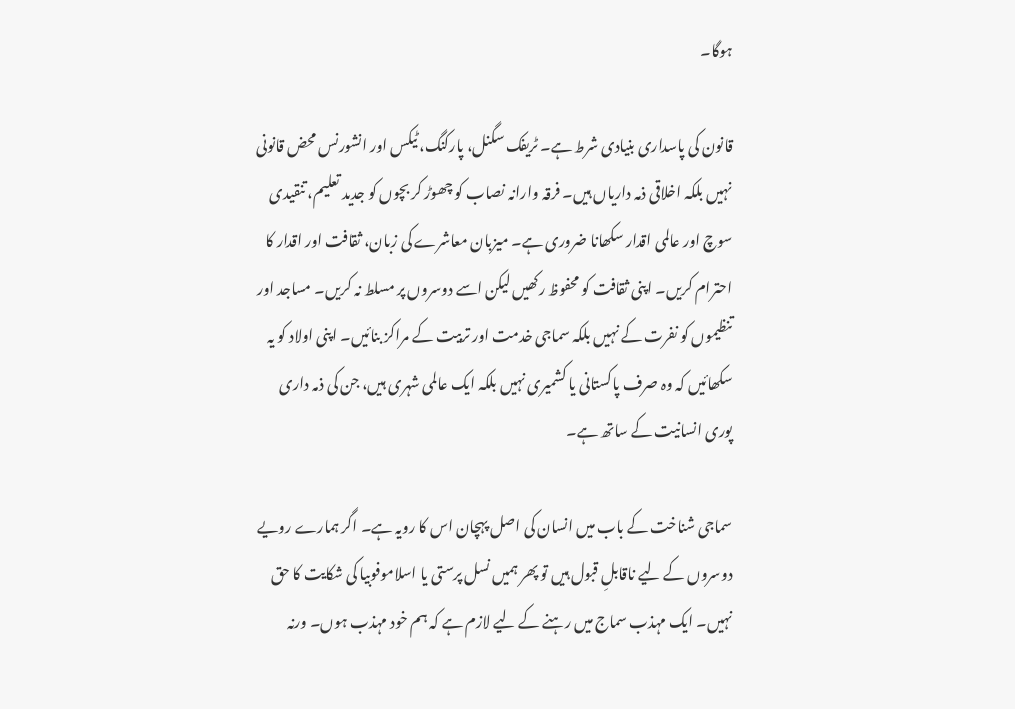ہوگا۔

قانون کی پاسداری بنیادی شرط ہے۔ ٹریفک سگنل، پارکنگ، ٹیکس اور انشورنس محض قانونی نہیں بلکہ اخلاقی ذمہ داریاں ہیں۔ فرقہ وارانہ نصاب کو چھوڑ کر بچوں کو جدید تعلیم، تنقیدی سوچ اور عالمی اقدار سکھانا ضروری ہے۔ میزبان معاشرے کی زبان، ثقافت اور اقدار کا احترام کریں۔ اپنی ثقافت کو محفوظ رکھیں لیکن اسے دوسروں پر مسلط نہ کریں۔ مساجد اور تنظیموں کو نفرت کے نہیں بلکہ سماجی خدمت اور تربیت کے مراکز بنائیں۔ اپنی اولاد کو یہ سکھائیں کہ وہ صرف پاکستانی یا کشمیری نہیں بلکہ ایک عالمی شہری ہیں، جن کی ذمہ داری پوری انسانیت کے ساتھ ہے۔

سماجی شناخت کے باب میں انسان کی اصل پہچان اس کا رویہ ہے۔ اگر ہمارے رویے دوسروں کے لیے ناقابلِ قبول ہیں تو پھر ہمیں نسل پرستی یا اسلاموفوبیا کی شکایت کا حق نہیں۔ ایک مہذب سماج میں رہنے کے لیے لازم ہے کہ ہم خود مہذب ہوں۔ ورنہ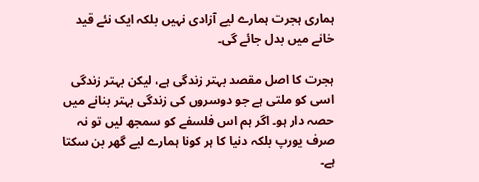ہماری ہجرت ہمارے لیے آزادی نہیں بلکہ ایک نئے قید خانے میں بدل جائے گی۔

ہجرت کا اصل مقصد بہتر زندگی ہے، لیکن بہتر زندگی اسی کو ملتی ہے جو دوسروں کی زندگی بہتر بنانے میں حصہ دار ہو۔ اگر ہم اس فلسفے کو سمجھ لیں تو نہ صرف یورپ بلکہ دنیا کا ہر کونا ہمارے لیے گھر بن سکتا ہے۔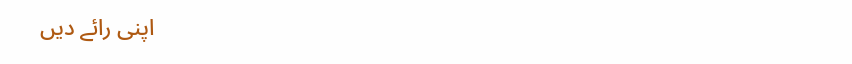اپنی رائے دیں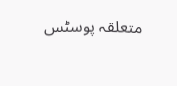متعلقہ پوسٹس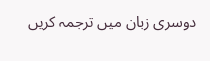دوسری زبان میں ترجمہ کریں